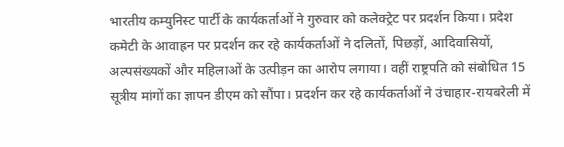भारतीय कम्युनिस्ट पार्टी के कार्यकर्ताओं ने गुरुवार को कलेक्ट्रेट पर प्रदर्शन किया। प्रदेश कमेटी के आवाह्रन पर प्रदर्शन कर रहे कार्यकर्ताओं ने दलितों, पिछड़ों, आदिवासियों, अल्पसंख्यकों और महिलाओं के उत्पीड़न का आरोप लगाया। वहीं राष्ट्रपति को संबोधित 15 सूत्रीय मांगों का ज्ञापन डीएम को सौंपा। प्रदर्शन कर रहे कार्यकर्ताओं ने उंचाहार-रायबरेली में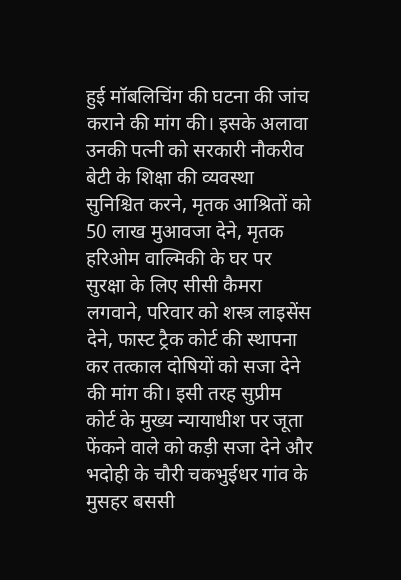हुई मॉबलिचिंग की घटना की जांच कराने की मांग की। इसके अलावा उनकी पत्नी को सरकारी नौकरीव बेटी के शिक्षा की व्यवस्था सुनिश्चित करने, मृतक आश्रितों को 50 लाख मुआवजा देने, मृतक हरिओम वाल्मिकी के घर पर सुरक्षा के लिए सीसी कैमरा लगवाने, परिवार को शस्त्र लाइसेंस देने, फास्ट ट्रैक कोर्ट की स्थापना कर तत्काल दोषियों को सजा देने की मांग की। इसी तरह सुप्रीम कोर्ट के मुख्य न्यायाधीश पर जूता फेंकने वाले को कड़ी सजा देने और भदोही के चौरी चकभुईधर गांव के मुसहर बससी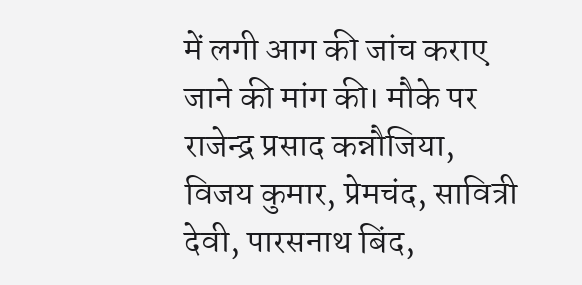में लगी आग की जांच कराए जाने की मांग की। मौके पर राजेन्द्र प्रसाद कन्नौजिया, विजय कुमार, प्रेमचंद, सावित्री देवी, पारसनाथ बिंद,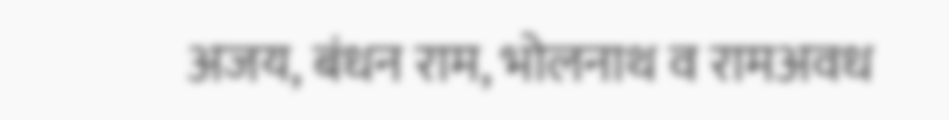अजय, बंधन राम, भोलनाथ व रामअवध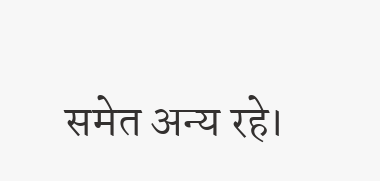समेत अन्य रहे।